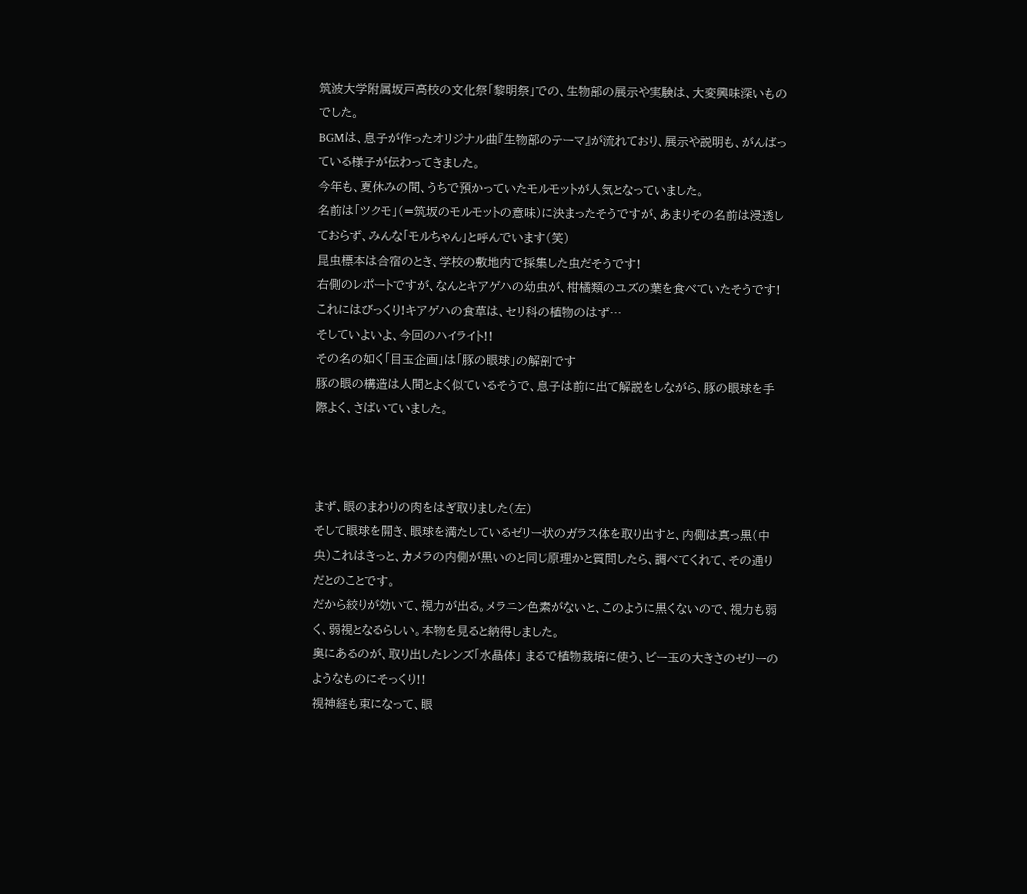筑波大学附属坂戸高校の文化祭「黎明祭」での、生物部の展示や実験は、大変興味深いものでした。
BGMは、息子が作ったオリジナル曲『生物部のテーマ』が流れており、展示や説明も、がんばっている様子が伝わってきました。
今年も、夏休みの間、うちで預かっていたモルモットが人気となっていました。
名前は「ツクモ」(=筑坂のモルモットの意味)に決まったそうですが、あまりその名前は浸透しておらず、みんな「モルちゃん」と呼んでいます(笑)
昆虫標本は合宿のとき、学校の敷地内で採集した虫だそうです!
右側のレポートですが、なんとキアゲハの幼虫が、柑橘類のユズの葉を食べていたそうです!これにはびっくり!キアゲハの食草は、セリ科の植物のはず…
そしていよいよ、今回のハイライト!!
その名の如く「目玉企画」は「豚の眼球」の解剖です
豚の眼の構造は人間とよく似ているそうで、息子は前に出て解説をしながら、豚の眼球を手際よく、さばいていました。



まず、眼のまわりの肉をはぎ取りました(左)
そして眼球を開き、眼球を満たしているゼリー状のガラス体を取り出すと、内側は真っ黒(中央)これはきっと、カメラの内側が黒いのと同じ原理かと質問したら、調べてくれて、その通りだとのことです。
だから絞りが効いて、視力が出る。メラニン色素がないと、このように黒くないので、視力も弱く、弱視となるらしい。本物を見ると納得しました。
奥にあるのが、取り出したレンズ「水晶体」 まるで植物栽培に使う、ビー玉の大きさのゼリーのようなものにそっくり!!
視神経も束になって、眼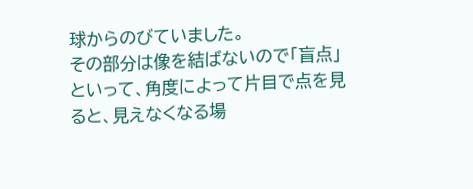球からのびていました。
その部分は像を結ばないので「盲点」といって、角度によって片目で点を見ると、見えなくなる場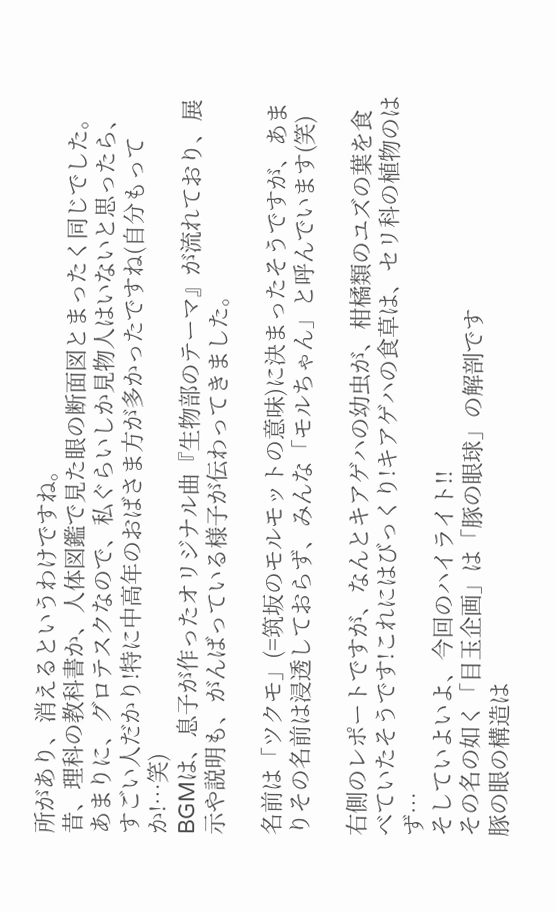所があり、消えるというわけですね。
昔、理科の教科書か、人体図鑑で見た眼の断面図とまったく同じでした。
あまりに、グロテスクなので、私ぐらいしか見物人はいないと思ったら、すごい人だかり!特に中高年のおばさま方が多かったですね(自分もってか!…笑)
BGMは、息子が作ったオリジナル曲『生物部のテーマ』が流れており、展示や説明も、がんばっている様子が伝わってきました。

名前は「ツクモ」(=筑坂のモルモットの意味)に決まったそうですが、あまりその名前は浸透しておらず、みんな「モルちゃん」と呼んでいます(笑)

右側のレポートですが、なんとキアゲハの幼虫が、柑橘類のユズの葉を食べていたそうです!これにはびっくり!キアゲハの食草は、セリ科の植物のはず…
そしていよいよ、今回のハイライト!!
その名の如く「目玉企画」は「豚の眼球」の解剖です
豚の眼の構造は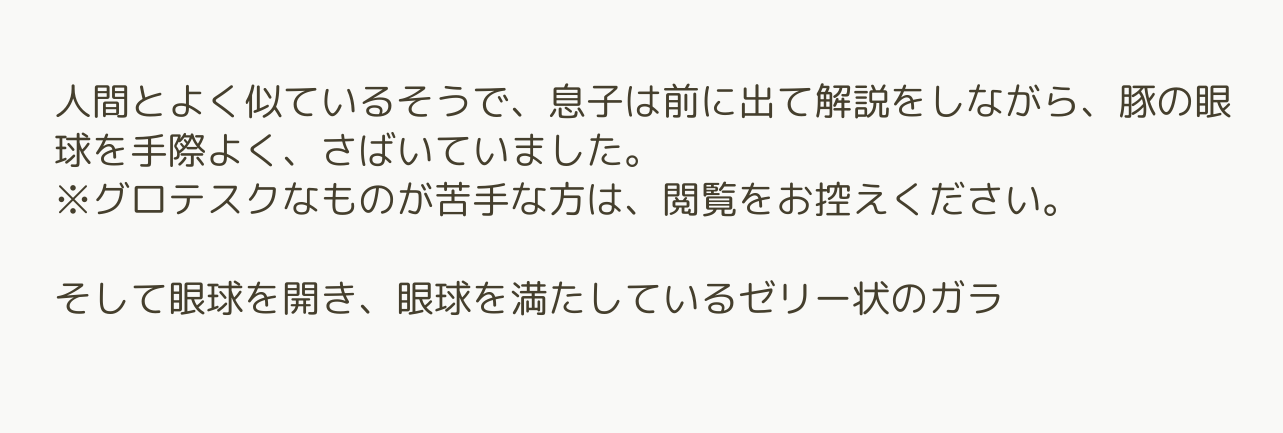人間とよく似ているそうで、息子は前に出て解説をしながら、豚の眼球を手際よく、さばいていました。
※グロテスクなものが苦手な方は、閲覧をお控えください。

そして眼球を開き、眼球を満たしているゼリー状のガラ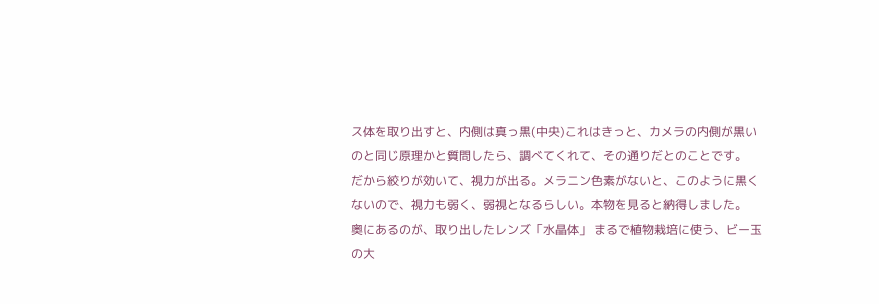ス体を取り出すと、内側は真っ黒(中央)これはきっと、カメラの内側が黒いのと同じ原理かと質問したら、調べてくれて、その通りだとのことです。
だから絞りが効いて、視力が出る。メラニン色素がないと、このように黒くないので、視力も弱く、弱視となるらしい。本物を見ると納得しました。
奥にあるのが、取り出したレンズ「水晶体」 まるで植物栽培に使う、ビー玉の大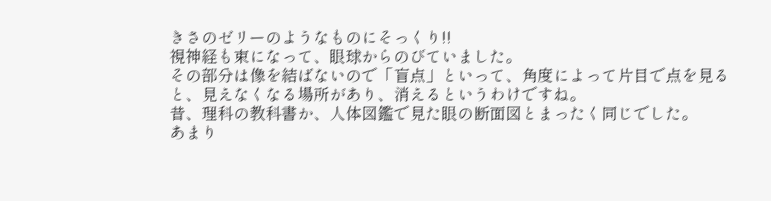きさのゼリーのようなものにそっくり!!
視神経も束になって、眼球からのびていました。
その部分は像を結ばないので「盲点」といって、角度によって片目で点を見ると、見えなくなる場所があり、消えるというわけですね。
昔、理科の教科書か、人体図鑑で見た眼の断面図とまったく同じでした。
あまり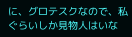に、グロテスクなので、私ぐらいしか見物人はいな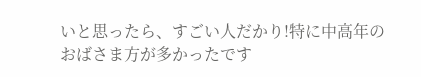いと思ったら、すごい人だかり!特に中高年のおばさま方が多かったです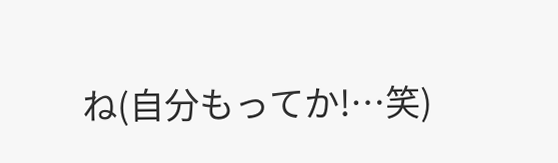ね(自分もってか!…笑)